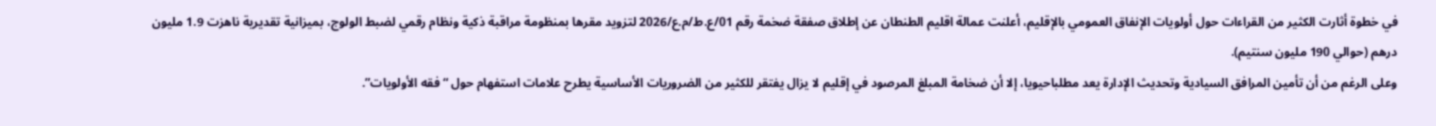في خطوة أثارت الكثير من القراءات حول أولويات الإنفاق العمومي بالإقليم، أعلنت عمالة اقليم الطنطان عن إطلاق صفقة ضخمة رقم 01/ع.ط/م.ع/2026 لتزويد مقرها بمنظومة مراقبة ذكية ونظام رقمي لضبط الولوج، بميزانية تقديرية ناهزت 1.9 مليون درهم (حوالي 190 مليون سنتيم).
وعلى الرغم من أن تأمين المرافق السيادية وتحديث الإدارة يعد مطلباحيويا، إلا أن ضخامة المبلغ المرصود في إقليم لا يزال يفتقر للكثير من الضروريات الأساسية يطرح علامات استفهام حول “فقه الأولويات”.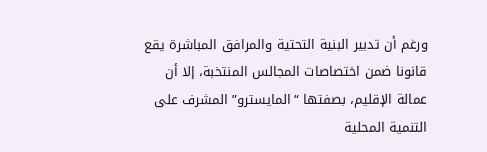ورغم أن تدبير البنية التحتية والمرافق المباشرة يقع قانونا ضمن اختصاصات المجالس المنتخبة، إلا أن عمالة الإقليم، بصفتها “المايسترو” المشرف على التنمية المحلية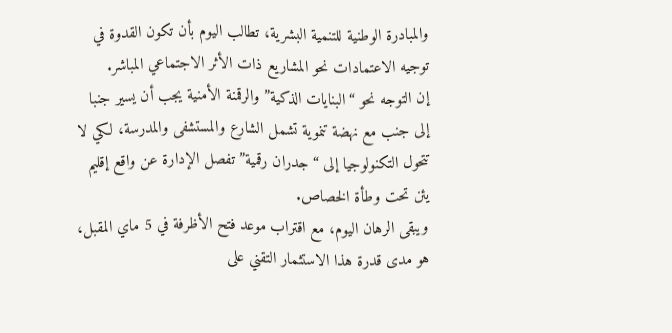والمبادرة الوطنية للتنمية البشرية، تطالب اليوم بأن تكون القدوة في توجيه الاعتمادات نحو المشاريع ذات الأثر الاجتماعي المباشر.
إن التوجه نحو “البنايات الذكية” والرقمنة الأمنية يجب أن يسير جنبا إلى جنب مع نهضة تنموية تشمل الشارع والمستشفى والمدرسة، لكي لا تتحول التكنولوجيا إلى “جدران رقمية” تفصل الإدارة عن واقع إقليم يئن تحت وطأة الخصاص.
ويبقى الرهان اليوم، مع اقتراب موعد فتح الأظرفة في 5 ماي المقبل، هو مدى قدرة هذا الاستثمار التقني على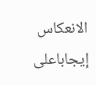الانعكاس إيجاباعلى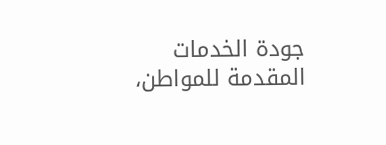جودة الخدمات المقدمة للمواطن،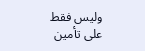وليس فقط على تأمين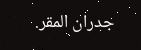جدران المقر.